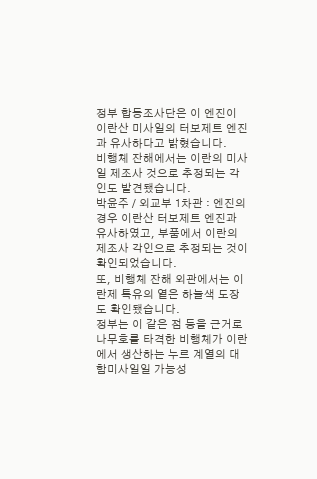정부 합동조사단은 이 엔진이 이란산 미사일의 터보제트 엔진과 유사하다고 밝혔습니다.
비행체 잔해에서는 이란의 미사일 제조사 것으로 추정되는 각인도 발견됐습니다.
박윤주 / 외교부 1차관 : 엔진의 경우 이란산 터보제트 엔진과 유사하였고, 부품에서 이란의 제조사 각인으로 추정되는 것이 확인되었습니다.
또, 비행체 잔해 외관에서는 이란제 특유의 옅은 하늘색 도장도 확인됐습니다.
정부는 이 같은 점 등을 근거로 나무호를 타격한 비행체가 이란에서 생산하는 누르 계열의 대함미사일일 가능성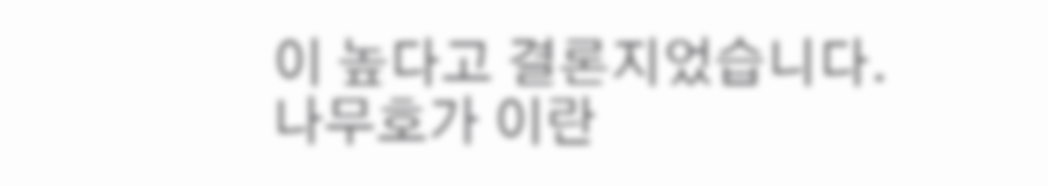이 높다고 결론지었습니다.
나무호가 이란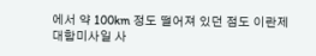에서 약 100km 정도 떨어져 있던 점도 이란제 대함미사일 사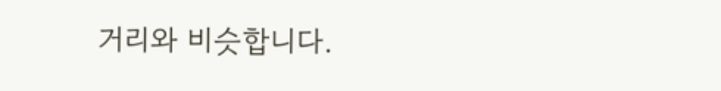거리와 비슷합니다.